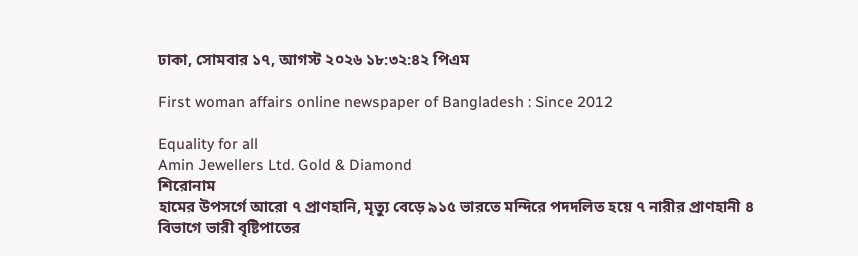ঢাকা, সোমবার ১৭, আগস্ট ২০২৬ ১৮:৩২:৪২ পিএম

First woman affairs online newspaper of Bangladesh : Since 2012

Equality for all
Amin Jewellers Ltd. Gold & Diamond
শিরোনাম
হামের উপসর্গে আরো ৭ প্রাণহানি, মৃত্যু বেড়ে ৯১৫ ভারতে মন্দিরে পদদলিত হয়ে ৭ নারীর প্রাণহানী ৪ বিভাগে ভারী বৃষ্টিপাতের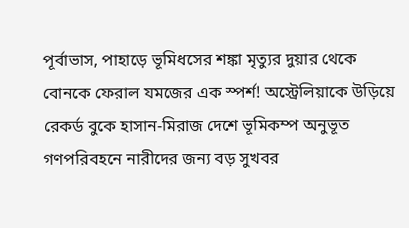পূর্বাভাস, পাহাড়ে ভূমিধসের শঙ্কা মৃত্যুর দুয়ার থেকে বোনকে ফেরাল যমজের এক স্পর্শ! অস্ট্রেলিয়াকে উড়িয়ে রেকর্ড বুকে হাসান-মিরাজ দেশে ভূমিকম্প অনুভূত গণপরিবহনে নারীদের জন্য বড় সুখবর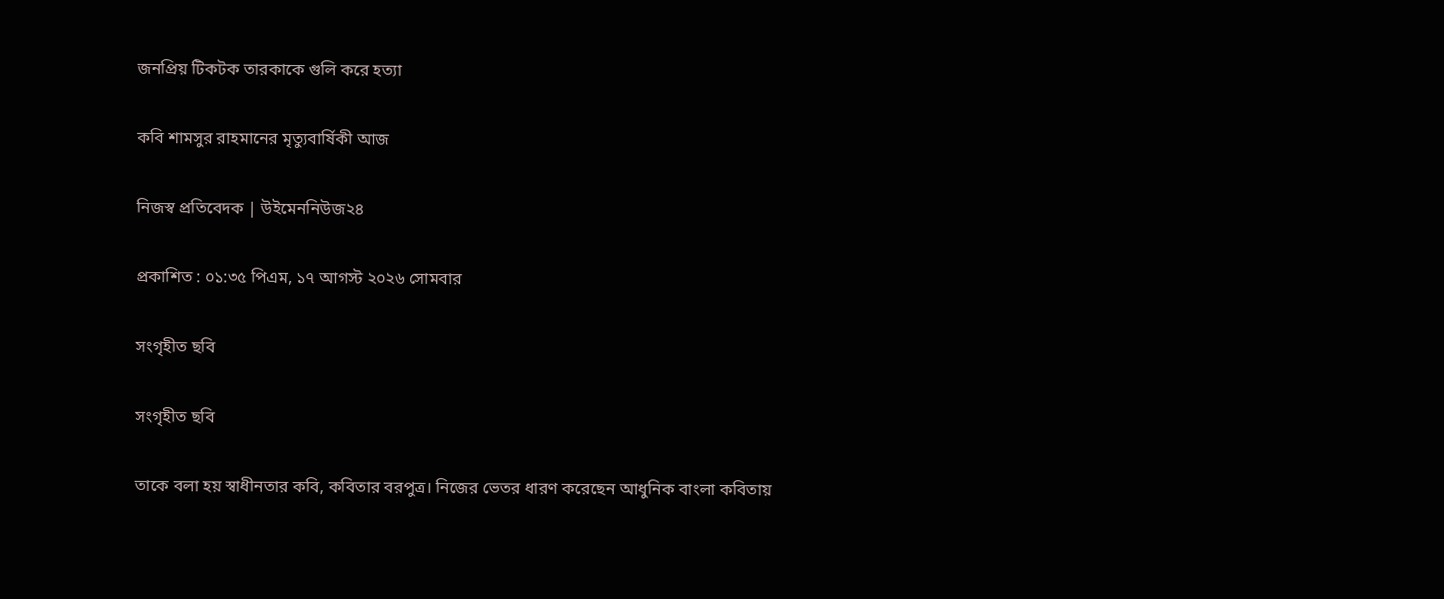জনপ্রিয় টিকটক তারকাকে গুলি করে হত্যা

কবি শামসুর রাহমানের মৃত্যুবার্ষিকী আজ

নিজস্ব প্রতিবেদক | উইমেননিউজ২৪

প্রকাশিত : ০১:৩৫ পিএম, ১৭ আগস্ট ২০২৬ সোমবার

সংগৃহীত ছবি

সংগৃহীত ছবি

তাকে বলা হয় স্বাধীনতার কবি, কবিতার বরপুত্র। নিজের ভেতর ধারণ করেছেন আধুনিক বাংলা কবিতায়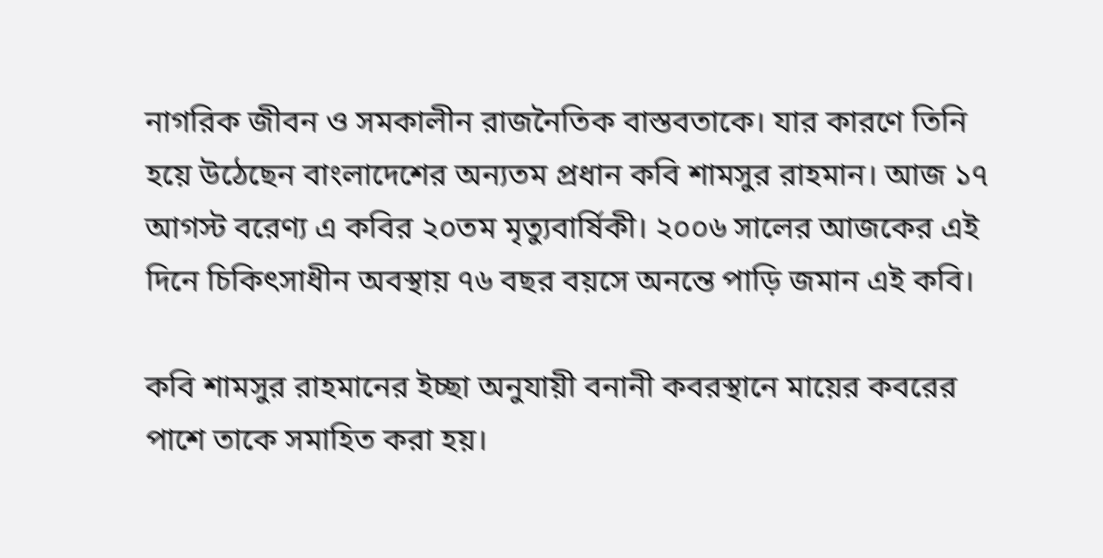নাগরিক জীবন ও সমকালীন রাজনৈতিক বাস্তবতাকে। যার কারণে তিনি হয়ে উঠেছেন বাংলাদেশের অন্যতম প্রধান কবি শামসুর রাহমান। আজ ১৭ আগস্ট বরেণ্য এ কবির ২০তম মৃত্যুবার্ষিকী। ২০০৬ সালের আজকের এই দিনে চিকিৎসাধীন অবস্থায় ৭৬ বছর বয়সে অনন্তে পাড়ি জমান এই কবি।

কবি শামসুর রাহমানের ইচ্ছা অনুযায়ী বনানী কবরস্থানে মায়ের কবরের পাশে তাকে সমাহিত করা হয়।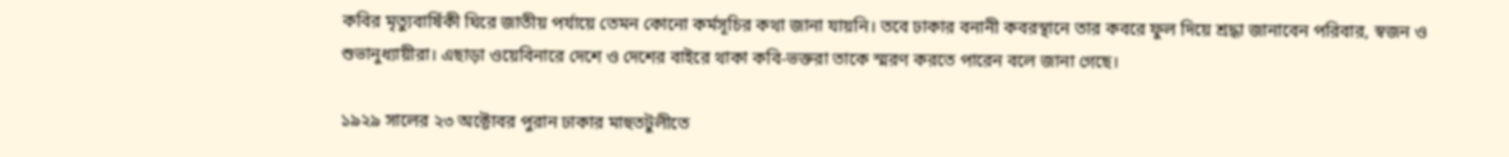কবির মৃত্যুবার্ষিকী ঘিরে জাতীয় পর্যায়ে তেমন কোনো কর্মসূচির কথা জানা যায়নি। তবে ঢাকার বনানী কবরস্থানে তার কবরে ফুল দিয়ে শ্রদ্ধা জানাবেন পরিবার, স্বজন ও শুভানুধ্যায়ীরা। এছাড়া ওয়েবিনারে দেশে ও দেশের বাইরে থাকা কবি-ভক্তরা তাকে স্মরণ করতে পারেন বলে জানা গেছে।

১৯২৯ সালের ২৩ অক্টোবর পুরান ঢাকার মাহুতটুলীতে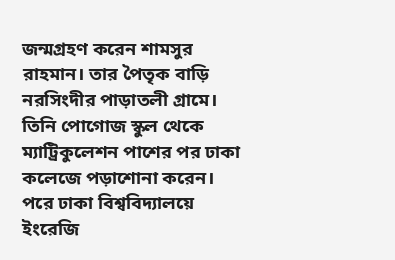জন্মগ্রহণ করেন শামসুর রাহমান। তার পৈতৃক বাড়ি নরসিংদীর পাড়াতলী গ্রামে। তিনি পোগোজ স্কুল থেকে ম্যাট্রিকুলেশন পাশের পর ঢাকা কলেজে পড়াশোনা করেন। পরে ঢাকা বিশ্ববিদ্যালয়ে ইংরেজি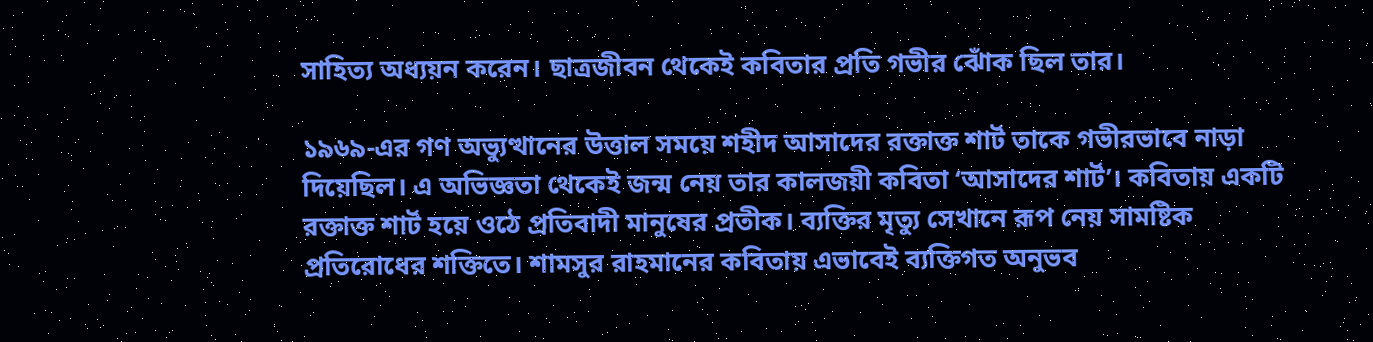সাহিত্য অধ্যয়ন করেন। ছাত্রজীবন থেকেই কবিতার প্রতি গভীর ঝোঁক ছিল তার।

১৯৬৯-এর গণ অভ্যুত্থানের উত্তাল সময়ে শহীদ আসাদের রক্তাক্ত শার্ট তাকে গভীরভাবে নাড়া দিয়েছিল। এ অভিজ্ঞতা থেকেই জন্ম নেয় তার কালজয়ী কবিতা ‘আসাদের শার্ট’। কবিতায় একটি রক্তাক্ত শার্ট হয়ে ওঠে প্রতিবাদী মানুষের প্রতীক। ব্যক্তির মৃত্যু সেখানে রূপ নেয় সামষ্টিক প্রতিরোধের শক্তিতে। শামসুর রাহমানের কবিতায় এভাবেই ব্যক্তিগত অনুভব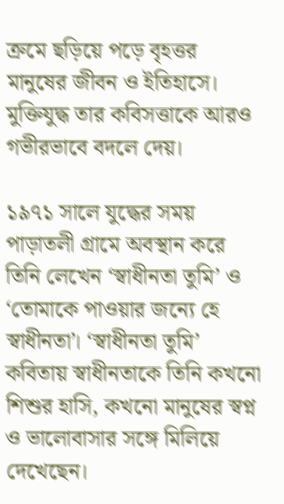ক্রমে ছড়িয়ে পড়ে বৃহত্তর মানুষের জীবন ও ইতিহাসে। মুক্তিযুদ্ধ তার কবিসত্তাকে আরও গভীরভাবে বদলে দেয়।

১৯৭১ সালে যুদ্ধের সময় পাড়াতলী গ্রামে অবস্থান করে তিনি লেখেন ‘স্বাধীনতা তুমি’ ও ‘তোমাকে পাওয়ার জন্যে হে স্বাধীনতা’। ‘স্বাধীনতা তুমি’ কবিতায় স্বাধীনতাকে তিনি কখনো শিশুর হাসি, কখনো মানুষের স্বপ্ন ও ভালোবাসার সঙ্গে মিলিয়ে দেখেছেন।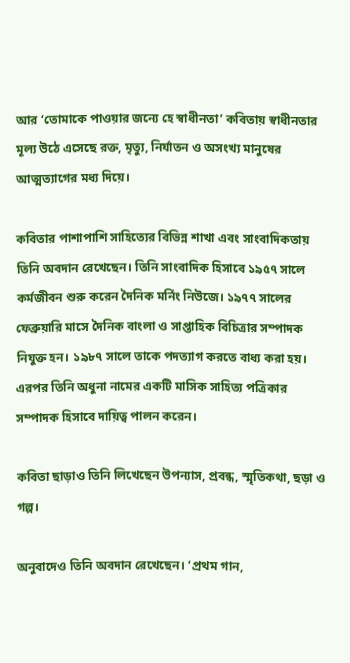আর ‘তোমাকে পাওয়ার জন্যে হে স্বাধীনতা’ কবিতায় স্বাধীনতার মূল্য উঠে এসেছে রক্ত, মৃত্যু, নির্যাতন ও অসংখ্য মানুষের আত্মত্যাগের মধ্য দিয়ে।

কবিতার পাশাপাশি সাহিত্যের বিভিন্ন শাখা এবং সাংবাদিকতায় তিনি অবদান রেখেছেন। তিনি সাংবাদিক হিসাবে ১৯৫৭ সালে কর্মজীবন শুরু করেন দৈনিক মর্নিং নিউজে। ১৯৭৭ সালের ফেব্রুয়ারি মাসে দৈনিক বাংলা ও সাপ্তাহিক বিচিত্রার সম্পাদক নিযুক্ত হন। ১৯৮৭ সালে তাকে পদত্যাগ করতে বাধ্য করা হয়। এরপর তিনি অধুনা নামের একটি মাসিক সাহিত্য পত্রিকার সম্পাদক হিসাবে দায়িত্ব পালন করেন।

কবিতা ছাড়াও তিনি লিখেছেন উপন্যাস, প্রবন্ধ, স্মৃতিকথা, ছড়া ও গল্প।

অনুবাদেও তিনি অবদান রেখেছেন। ‘প্রথম গান,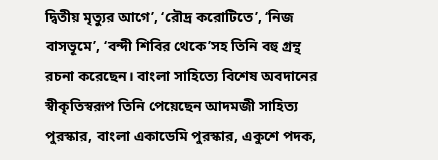দ্বিতীয় মৃত্যুর আগে’, ‘রৌদ্র করোটিতে’, ‘নিজ বাসভূমে’, ‘বন্দী শিবির থেকে’সহ তিনি বহু গ্রন্থ রচনা করেছেন। বাংলা সাহিত্যে বিশেষ অবদানের স্বীকৃতিস্বরূপ তিনি পেয়েছেন আদমজী সাহিত্য পুরস্কার, বাংলা একাডেমি পুরস্কার, একুশে পদক,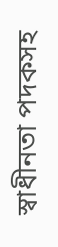স্বাধীনতা পদকসহ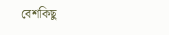বেশকিছু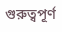গুরুত্বপূর্ণ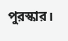পুরস্কার।